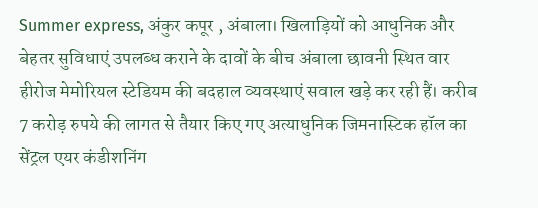Summer express, अंकुर कपूर , अंबाला। खिलाड़ियों को आधुनिक और बेहतर सुविधाएं उपलब्ध कराने के दावों के बीच अंबाला छावनी स्थित वार हीरोज मेमोरियल स्टेडियम की बदहाल व्यवस्थाएं सवाल खड़े कर रही हैं। करीब 7 करोड़ रुपये की लागत से तैयार किए गए अत्याधुनिक जिमनास्टिक हॉल का सेंट्रल एयर कंडीशनिंग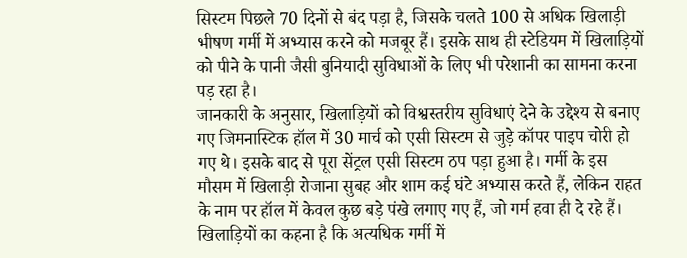सिस्टम पिछले 70 दिनों से बंद पड़ा है, जिसके चलते 100 से अधिक खिलाड़ी भीषण गर्मी में अभ्यास करने को मजबूर हैं। इसके साथ ही स्टेडियम में खिलाड़ियों को पीने के पानी जैसी बुनियादी सुविधाओं के लिए भी परेशानी का सामना करना पड़ रहा है।
जानकारी के अनुसार, खिलाड़ियों को विश्वस्तरीय सुविधाएं देने के उद्देश्य से बनाए गए जिमनास्टिक हॉल में 30 मार्च को एसी सिस्टम से जुड़े कॉपर पाइप चोरी हो गए थे। इसके बाद से पूरा सेंट्रल एसी सिस्टम ठप पड़ा हुआ है। गर्मी के इस मौसम में खिलाड़ी रोजाना सुबह और शाम कई घंटे अभ्यास करते हैं, लेकिन राहत के नाम पर हॉल में केवल कुछ बड़े पंखे लगाए गए हैं, जो गर्म हवा ही दे रहे हैं।
खिलाड़ियों का कहना है कि अत्यधिक गर्मी में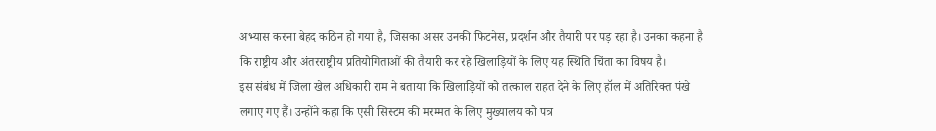अभ्यास करना बेहद कठिन हो गया है, जिसका असर उनकी फिटनेस, प्रदर्शन और तैयारी पर पड़ रहा है। उनका कहना है कि राष्ट्रीय और अंतरराष्ट्रीय प्रतियोगिताओं की तैयारी कर रहे खिलाड़ियों के लिए यह स्थिति चिंता का विषय है।
इस संबंध में जिला खेल अधिकारी राम ने बताया कि खिलाड़ियों को तत्काल राहत देने के लिए हॉल में अतिरिक्त पंखे लगाए गए हैं। उन्होंने कहा कि एसी सिस्टम की मरम्मत के लिए मुख्यालय को पत्र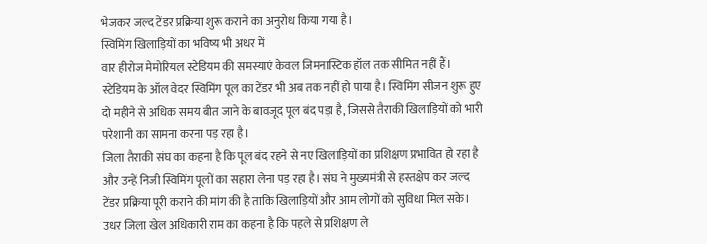भेजकर जल्द टेंडर प्रक्रिया शुरू कराने का अनुरोध किया गया है।
स्विमिंग खिलाड़ियों का भविष्य भी अधर में
वार हीरोज मेमोरियल स्टेडियम की समस्याएं केवल जिमनास्टिक हॉल तक सीमित नहीं हैं। स्टेडियम के ऑल वेदर स्विमिंग पूल का टेंडर भी अब तक नहीं हो पाया है। स्विमिंग सीजन शुरू हुए दो महीने से अधिक समय बीत जाने के बावजूद पूल बंद पड़ा है, जिससे तैराकी खिलाड़ियों को भारी परेशानी का सामना करना पड़ रहा है।
जिला तैराकी संघ का कहना है कि पूल बंद रहने से नए खिलाड़ियों का प्रशिक्षण प्रभावित हो रहा है और उन्हें निजी स्विमिंग पूलों का सहारा लेना पड़ रहा है। संघ ने मुख्यमंत्री से हस्तक्षेप कर जल्द टेंडर प्रक्रिया पूरी कराने की मांग की है ताकि खिलाड़ियों और आम लोगों को सुविधा मिल सके।
उधर जिला खेल अधिकारी राम का कहना है कि पहले से प्रशिक्षण ले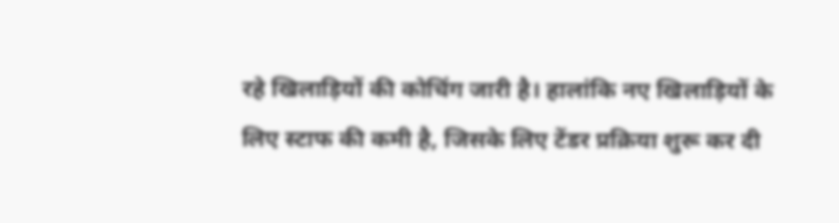रहे खिलाड़ियों की कोचिंग जारी है। हालांकि नए खिलाड़ियों के लिए स्टाफ की कमी है, जिसके लिए टेंडर प्रक्रिया शुरू कर दी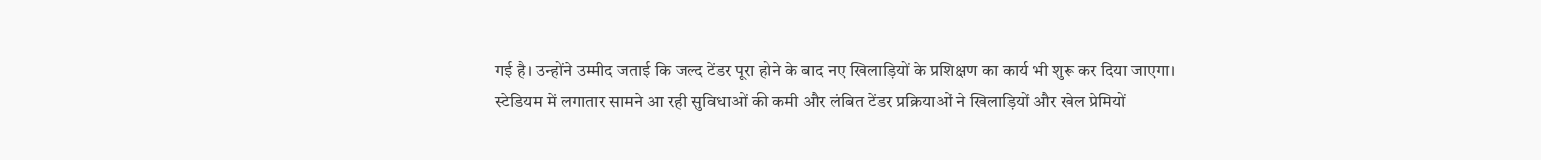गई है। उन्होंने उम्मीद जताई कि जल्द टेंडर पूरा होने के बाद नए खिलाड़ियों के प्रशिक्षण का कार्य भी शुरू कर दिया जाएगा।
स्टेडियम में लगातार सामने आ रही सुविधाओं की कमी और लंबित टेंडर प्रक्रियाओं ने खिलाड़ियों और खेल प्रेमियों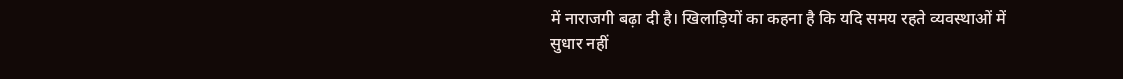में नाराजगी बढ़ा दी है। खिलाड़ियों का कहना है कि यदि समय रहते व्यवस्थाओं में सुधार नहीं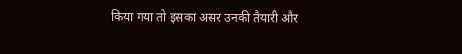किया गया तो इसका असर उनकी तैयारी और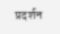प्रदर्शन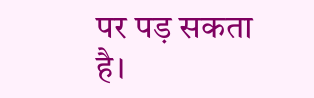पर पड़ सकता है।